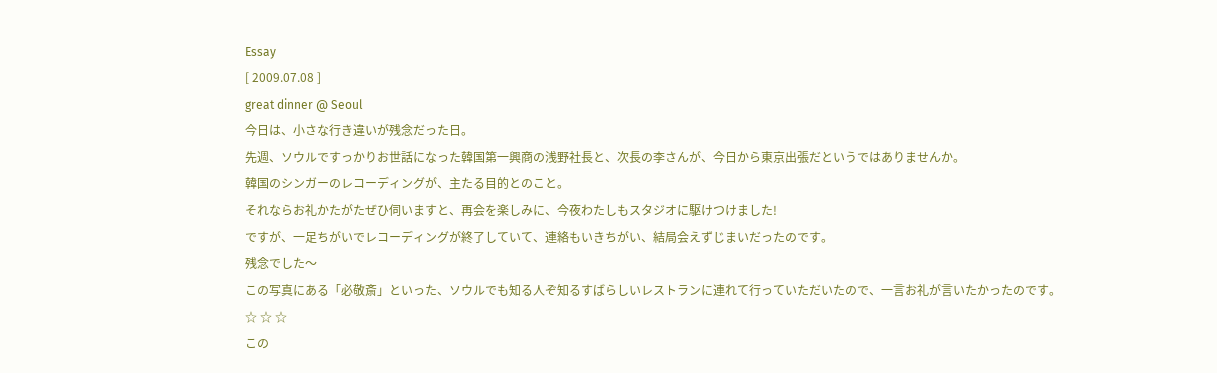Essay
[ 2009.07.08 ]
great dinner @ Seoul
今日は、小さな行き違いが残念だった日。
先週、ソウルですっかりお世話になった韓国第一興商の浅野社長と、次長の李さんが、今日から東京出張だというではありませんか。
韓国のシンガーのレコーディングが、主たる目的とのこと。
それならお礼かたがたぜひ伺いますと、再会を楽しみに、今夜わたしもスタジオに駆けつけました!
ですが、一足ちがいでレコーディングが終了していて、連絡もいきちがい、結局会えずじまいだったのです。
残念でした〜
この写真にある「必敬斎」といった、ソウルでも知る人ぞ知るすばらしいレストランに連れて行っていただいたので、一言お礼が言いたかったのです。
☆ ☆ ☆
この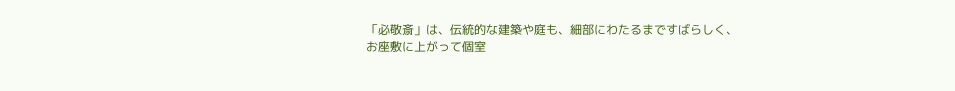「必敬斎」は、伝統的な建築や庭も、細部にわたるまですばらしく、
お座敷に上がって個室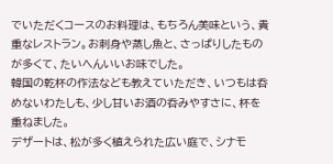でいただくコースのお料理は、もちろん美味という、貴重なレストラン。お刺身や蒸し魚と、さっぱりしたものが多くて、たいへんいいお味でした。
韓国の乾杯の作法なども教えていただき、いつもは呑めないわたしも、少し甘いお酒の呑みやすさに、杯を重ねました。
デザートは、松が多く植えられた広い庭で、シナモ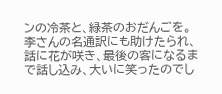ンの冷茶と、緑茶のおだんごを。
李さんの名通訳にも助けたられ、話に花が咲き、最後の客になるまで話し込み、大いに笑ったのでし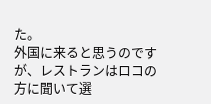た。
外国に来ると思うのですが、レストランはロコの方に聞いて選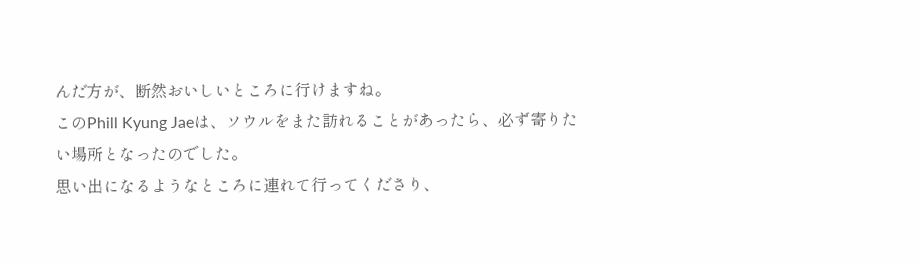んだ方が、断然おいしいところに行けますね。
このPhill Kyung Jaeは、ソウルをまた訪れることがあったら、必ず寄りたい場所となったのでした。
思い出になるようなところに連れて行ってくださり、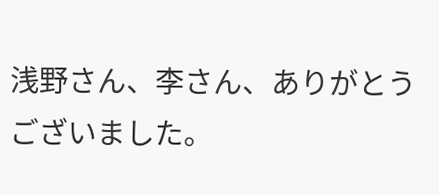浅野さん、李さん、ありがとうございました。